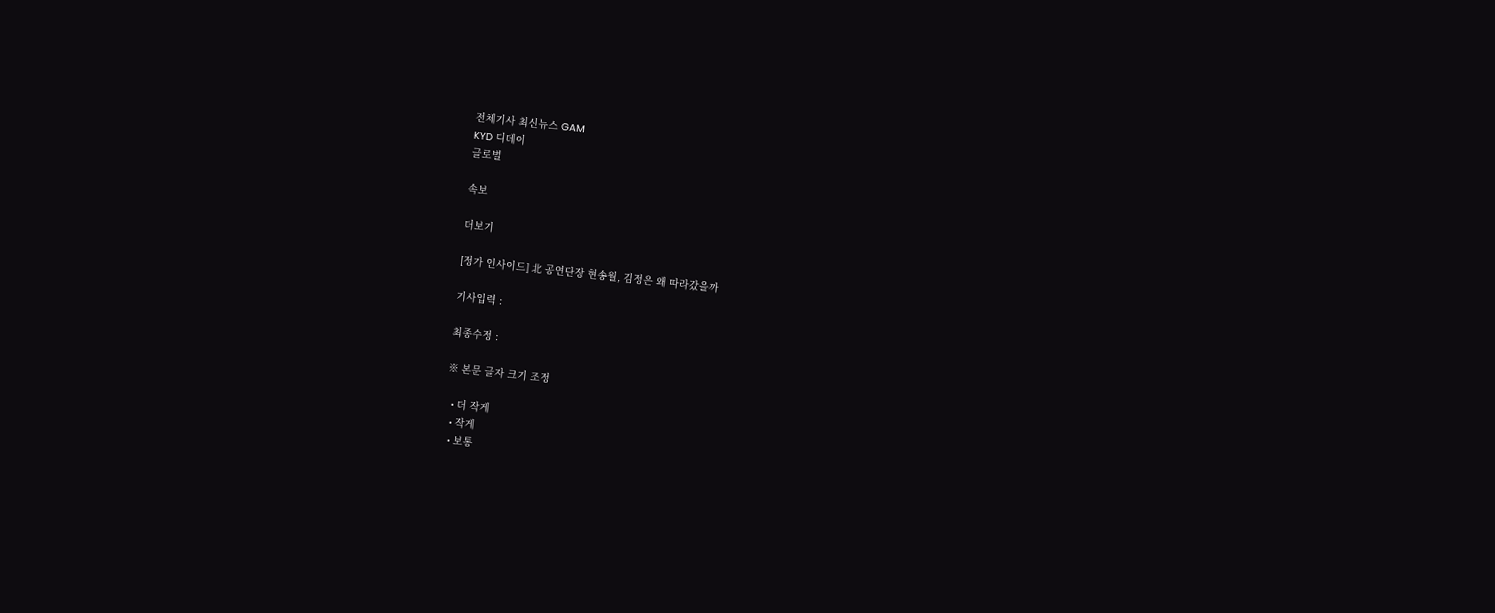전체기사 최신뉴스 GAM
KYD 디데이
글로벌

속보

더보기

[정가 인사이드] 北 공연단장 현송월, 김정은 왜 따라갔을까

기사입력 :

최종수정 :

※ 본문 글자 크기 조정

  • 더 작게
  • 작게
  • 보통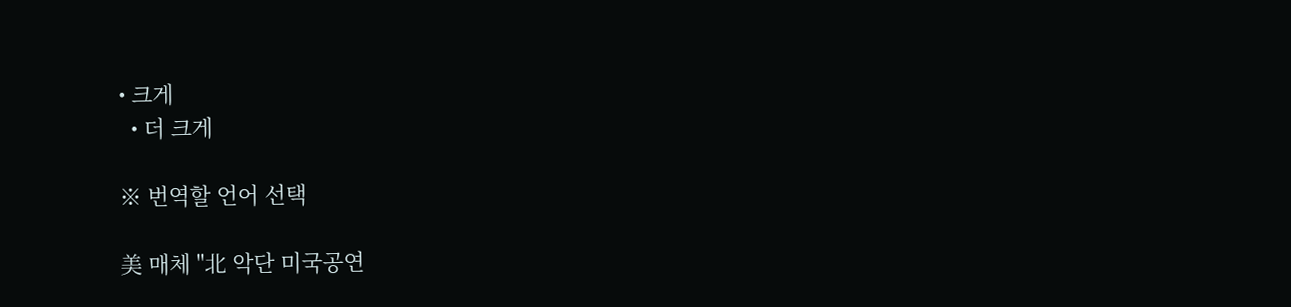• 크게
  • 더 크게

※ 번역할 언어 선택

美 매체 "北 악단 미국공연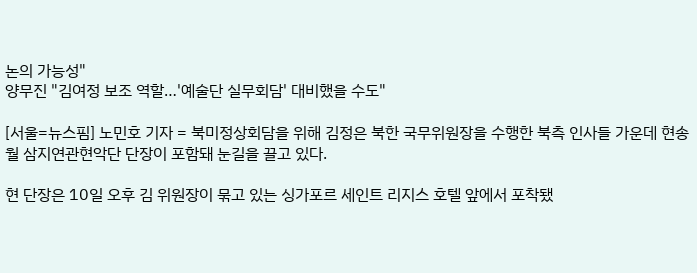논의 가능성"
양무진 "김여정 보조 역할…'예술단 실무회담' 대비했을 수도"

[서울=뉴스핌] 노민호 기자 = 북미정상회담을 위해 김정은 북한 국무위원장을 수행한 북측 인사들 가운데 현송월 삼지연관현악단 단장이 포함돼 눈길을 끌고 있다.

현 단장은 10일 오후 김 위원장이 묶고 있는 싱가포르 세인트 리지스 호텔 앞에서 포착됐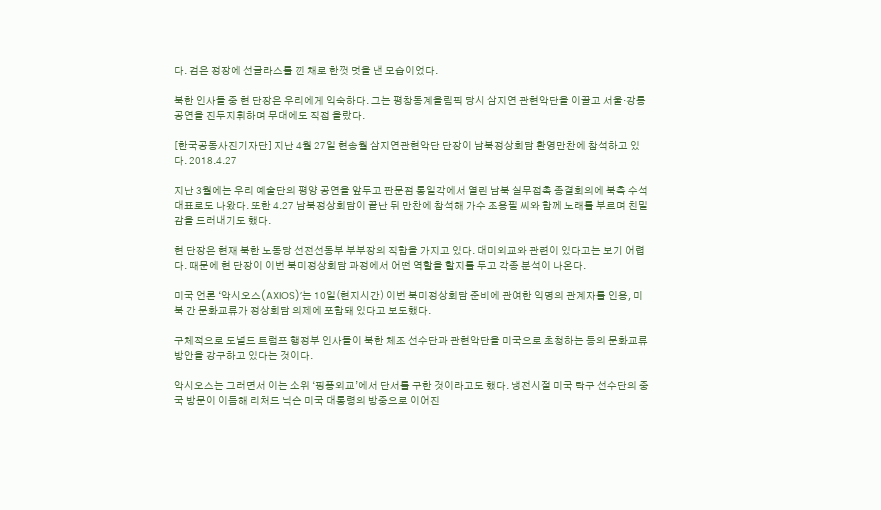다. 검은 정장에 선글라스를 낀 채로 한껏 멋을 낸 모습이었다.

북한 인사들 중 현 단장은 우리에게 익숙하다. 그는 평창동계올림픽 당시 삼지연 관현악단을 이끌고 서울·강릉 공연을 진두지휘하며 무대에도 직접 올랐다.

[한국공동사진기자단] 지난 4월 27일 현송월 삼지연관현악단 단장이 남북정상회담 환영만찬에 참석하고 있다. 2018.4.27

지난 3월에는 우리 예술단의 평양 공연을 앞두고 판문점 통일각에서 열린 남북 실무접촉 종결회의에 북측 수석대표로도 나왔다. 또한 4.27 남북정상회담이 끝난 뒤 만찬에 참석해 가수 조용필 씨와 함께 노래를 부르며 친밀감을 드러내기도 했다.

현 단장은 현재 북한 노동당 선전선동부 부부장의 직함을 가지고 있다. 대미외교와 관련이 있다고는 보기 어렵다. 때문에 현 단장이 이번 북미정상회담 과정에서 어떤 역할을 할지를 두고 각종 분석이 나온다.

미국 언론 ‘악시오스(AXIOS)’는 10일(현지시간) 이번 북미정상회담 준비에 관여한 익명의 관계자를 인용, 미북 간 문화교류가 정상회담 의제에 포함돼 있다고 보도했다.

구체적으로 도널드 트럼프 행정부 인사들이 북한 체조 선수단과 관현악단을 미국으로 초청하는 등의 문화교류 방안을 강구하고 있다는 것이다.

악시오스는 그러면서 이는 소위 ‘핑퐁외교’에서 단서를 구한 것이라고도 했다. 냉전시절 미국 탁구 선수단의 중국 방문이 이듬해 리처드 닉슨 미국 대통령의 방중으로 이어진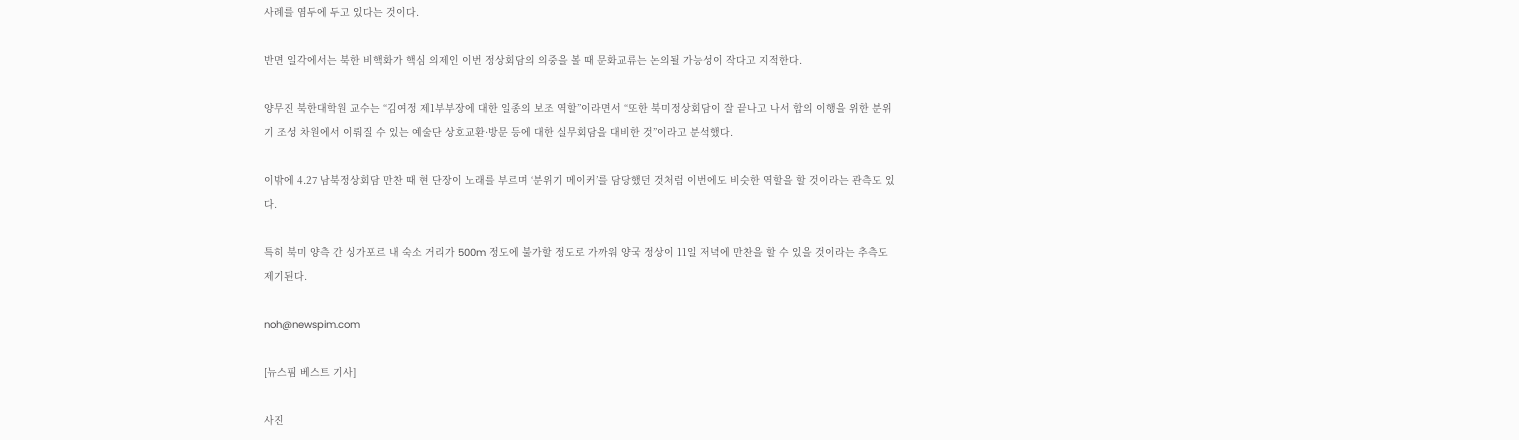사례를 염두에 두고 있다는 것이다.

반면 일각에서는 북한 비핵화가 핵심 의제인 이번 정상회담의 의중을 볼 때 문화교류는 논의될 가능성이 작다고 지적한다.

양무진 북한대학원 교수는 “김여정 제1부부장에 대한 일종의 보조 역할”이라면서 “또한 북미정상회담이 잘 끝나고 나서 합의 이행을 위한 분위기 조성 차원에서 이뤄질 수 있는 예술단 상호교환·방문 등에 대한 실무회담을 대비한 것”이라고 분석했다.

이밖에 4.27 남북정상회담 만찬 때 현 단장이 노래를 부르며 ‘분위기 메이커’를 담당했던 것처럼 이번에도 비슷한 역할을 할 것이라는 관측도 있다.

특히 북미 양측 간 싱가포르 내 숙소 거리가 500m 정도에 불가할 정도로 가까워 양국 정상이 11일 저녁에 만찬을 할 수 있을 것이라는 추측도 제기된다.

noh@newspim.com

[뉴스핌 베스트 기사]

사진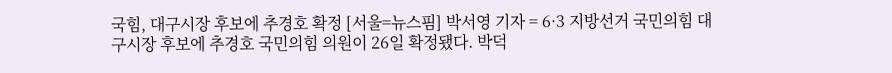국힘, 대구시장 후보에 추경호 확정 [서울=뉴스핌] 박서영 기자 = 6·3 지방선거 국민의힘 대구시장 후보에 추경호 국민의힘 의원이 26일 확정됐다. 박덕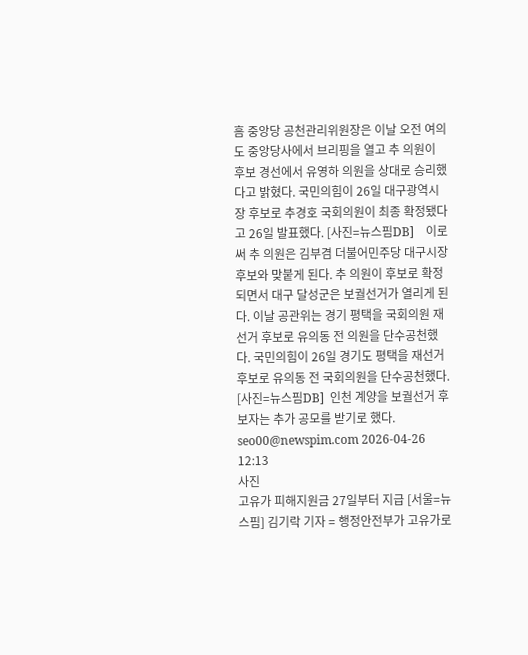흠 중앙당 공천관리위원장은 이날 오전 여의도 중앙당사에서 브리핑을 열고 추 의원이 후보 경선에서 유영하 의원을 상대로 승리했다고 밝혔다. 국민의힘이 26일 대구광역시장 후보로 추경호 국회의원이 최종 확정됐다고 26일 발표했다. [사진=뉴스핌DB]    이로써 추 의원은 김부겸 더불어민주당 대구시장 후보와 맞붙게 된다. 추 의원이 후보로 확정되면서 대구 달성군은 보궐선거가 열리게 된다. 이날 공관위는 경기 평택을 국회의원 재선거 후보로 유의동 전 의원을 단수공천했다. 국민의힘이 26일 경기도 평택을 재선거 후보로 유의동 전 국회의원을 단수공천했다. [사진=뉴스핌DB]  인천 계양을 보궐선거 후보자는 추가 공모를 받기로 했다. seo00@newspim.com 2026-04-26 12:13
사진
고유가 피해지원금 27일부터 지급 [서울=뉴스핌] 김기락 기자 = 행정안전부가 고유가로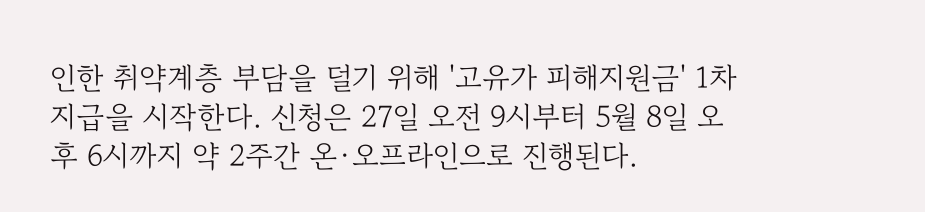인한 취약계층 부담을 덜기 위해 '고유가 피해지원금' 1차 지급을 시작한다. 신청은 27일 오전 9시부터 5월 8일 오후 6시까지 약 2주간 온·오프라인으로 진행된다.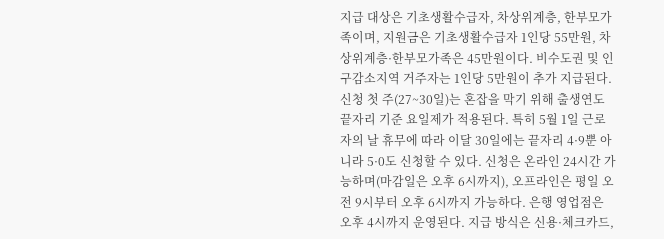지급 대상은 기초생활수급자, 차상위계층, 한부모가족이며, 지원금은 기초생활수급자 1인당 55만원, 차상위계층·한부모가족은 45만원이다. 비수도권 및 인구감소지역 거주자는 1인당 5만원이 추가 지급된다. 신청 첫 주(27~30일)는 혼잡을 막기 위해 출생연도 끝자리 기준 요일제가 적용된다. 특히 5월 1일 근로자의 날 휴무에 따라 이달 30일에는 끝자리 4·9뿐 아니라 5·0도 신청할 수 있다. 신청은 온라인 24시간 가능하며(마감일은 오후 6시까지), 오프라인은 평일 오전 9시부터 오후 6시까지 가능하다. 은행 영업점은 오후 4시까지 운영된다. 지급 방식은 신용·체크카드,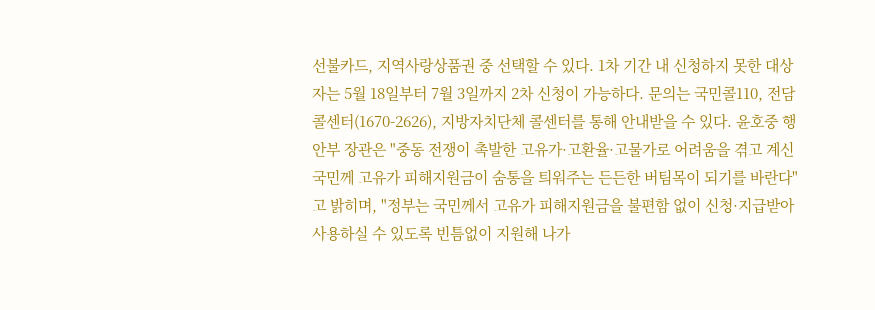선불카드, 지역사랑상품권 중 선택할 수 있다. 1차 기간 내 신청하지 못한 대상자는 5월 18일부터 7월 3일까지 2차 신청이 가능하다. 문의는 국민콜110, 전담 콜센터(1670-2626), 지방자치단체 콜센터를 통해 안내받을 수 있다. 윤호중 행안부 장관은 "중동 전쟁이 촉발한 고유가·고환율·고물가로 어려움을 겪고 계신 국민께 고유가 피해지원금이 숨통을 틔워주는 든든한 버팀목이 되기를 바란다"고 밝히며, "정부는 국민께서 고유가 피해지원금을 불편함 없이 신청·지급받아 사용하실 수 있도록 빈틈없이 지원해 나가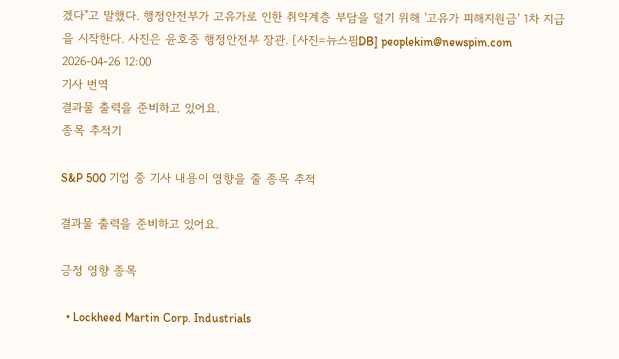겠다"고 말했다. 행정안전부가 고유가로 인한 취약계층 부담을 덜기 위해 '고유가 피해지원금' 1차 지급을 시작한다. 사진은 윤호중 행정안전부 장관. [사진=뉴스핌DB] peoplekim@newspim.com 2026-04-26 12:00
기사 번역
결과물 출력을 준비하고 있어요.
종목 추적기

S&P 500 기업 중 기사 내용이 영향을 줄 종목 추적

결과물 출력을 준비하고 있어요.

긍정 영향 종목

  • Lockheed Martin Corp. Industrials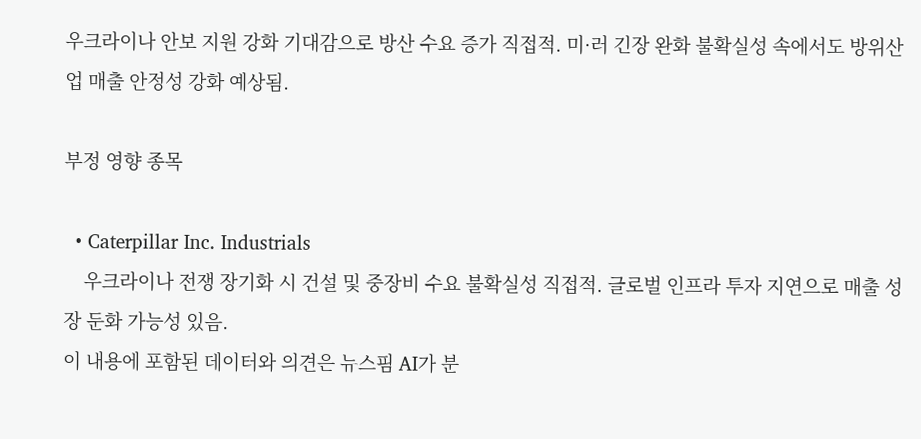우크라이나 안보 지원 강화 기대감으로 방산 수요 증가 직접적. 미·러 긴장 완화 불확실성 속에서도 방위산업 매출 안정성 강화 예상됨.

부정 영향 종목

  • Caterpillar Inc. Industrials
    우크라이나 전쟁 장기화 시 건설 및 중장비 수요 불확실성 직접적. 글로벌 인프라 투자 지연으로 매출 성장 둔화 가능성 있음.
이 내용에 포함된 데이터와 의견은 뉴스핌 AI가 분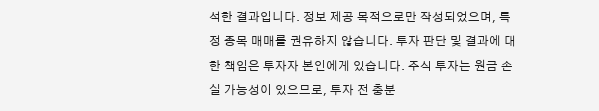석한 결과입니다. 정보 제공 목적으로만 작성되었으며, 특정 종목 매매를 권유하지 않습니다. 투자 판단 및 결과에 대한 책임은 투자자 본인에게 있습니다. 주식 투자는 원금 손실 가능성이 있으므로, 투자 전 충분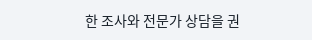한 조사와 전문가 상담을 권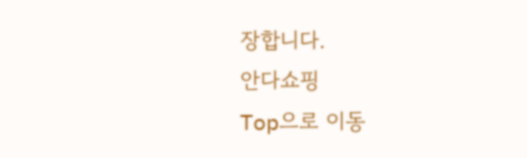장합니다.
안다쇼핑
Top으로 이동